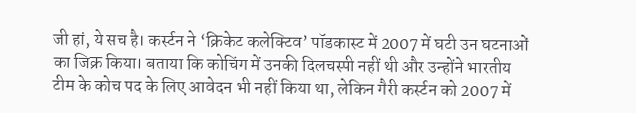जी हां, ये सच है। कर्स्टन ने ‘क्रिकेट कलेक्टिव’ पॉडकास्ट में 2007 में घटी उन घटनाओं का जिक्र किया। बताया कि कोचिंग में उनकी दिलचस्पी नहीं थी और उन्होंने भारतीय टीम के कोच पद के लिए आवेदन भी नहीं किया था, लेकिन गैरी कर्स्टन को 2007 में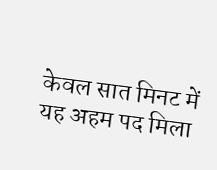केवल सात मिनट में यह अहम पद मिला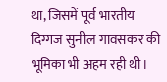था, जिसमें पूर्व भारतीय दिग्गज सुनील गावसकर की भूमिका भी अहम रही थी।